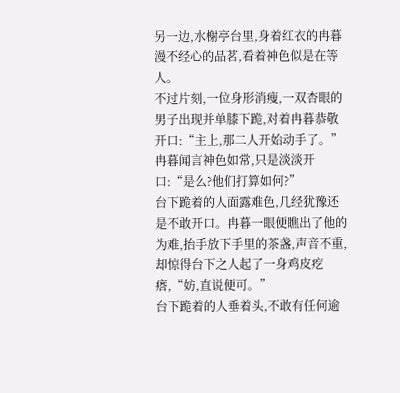另一边,水榭亭台里,身着红衣的冉暮漫不经心的品茗,看着神色似是在等人。
不过片刻,一位身形消瘦,一双杏眼的男子出现并单膝下跪,对着冉暮恭敬开口:“主上,那二人开始动手了。”
冉暮闻言神色如常,只是淡淡开口:“是么?他们打算如何?”
台下跪着的人面露难色,几经犹豫还是不敢开口。冉暮一眼便瞧出了他的为难,抬手放下手里的茶盏,声音不重,却惊得台下之人起了一身鸡皮疙瘩,“妨,直说便可。”
台下跪着的人垂着头,不敢有任何逾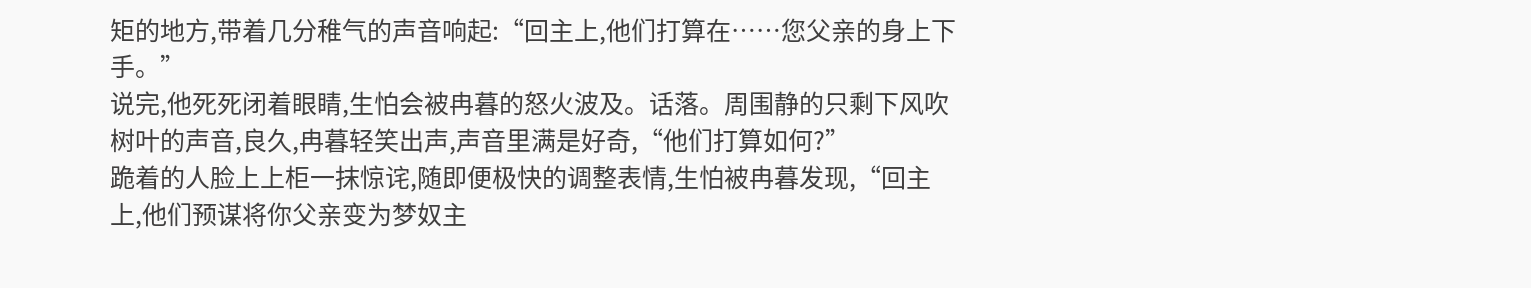矩的地方,带着几分稚气的声音响起:“回主上,他们打算在……您父亲的身上下手。”
说完,他死死闭着眼睛,生怕会被冉暮的怒火波及。话落。周围静的只剩下风吹树叶的声音,良久,冉暮轻笑出声,声音里满是好奇,“他们打算如何?”
跪着的人脸上上柜一抹惊诧,随即便极快的调整表情,生怕被冉暮发现,“回主上,他们预谋将你父亲变为梦奴主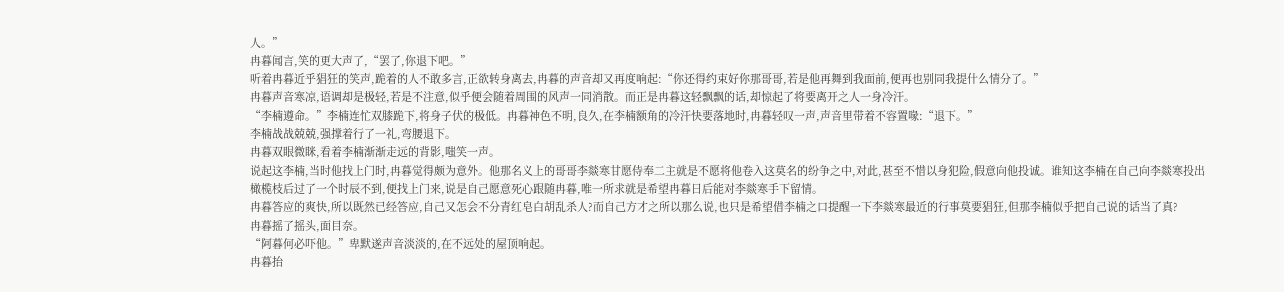人。”
冉暮闻言,笑的更大声了,“罢了,你退下吧。”
听着冉暮近乎猖狂的笑声,跪着的人不敢多言,正欲转身离去,冉暮的声音却又再度响起:“你还得约束好你那哥哥,若是他再舞到我面前,便再也别同我提什么情分了。”
冉暮声音寒凉,语调却是极轻,若是不注意,似乎便会随着周围的风声一同消散。而正是冉暮这轻飘飘的话,却惊起了将要离开之人一身冷汗。
“李楠遵命。”李楠连忙双膝跪下,将身子伏的极低。冉暮神色不明,良久,在李楠额角的冷汗快要落地时,冉暮轻叹一声,声音里带着不容置喙:“退下。”
李楠战战兢兢,强撑着行了一礼,弯腰退下。
冉暮双眼微眯,看着李楠渐渐走远的背影,嗤笑一声。
说起这李楠,当时他找上门时,冉暮觉得颇为意外。他那名义上的哥哥李燚寒甘愿侍奉二主就是不愿将他卷入这莫名的纷争之中,对此,甚至不惜以身犯险,假意向他投诚。谁知这李楠在自己向李燚寒投出橄榄枝后过了一个时辰不到,便找上门来,说是自己愿意死心跟随冉暮,唯一所求就是希望冉暮日后能对李燚寒手下留情。
冉暮答应的爽快,所以既然已经答应,自己又怎会不分青红皂白胡乱杀人?而自己方才之所以那么说,也只是希望借李楠之口提醒一下李燚寒最近的行事莫要猖狂,但那李楠似乎把自己说的话当了真?
冉暮摇了摇头,面目奈。
“阿暮何必吓他。”卑默遂声音淡淡的,在不远处的屋顶响起。
冉暮抬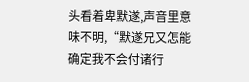头看着卑默遂,声音里意味不明,“默遂兄又怎能确定我不会付诸行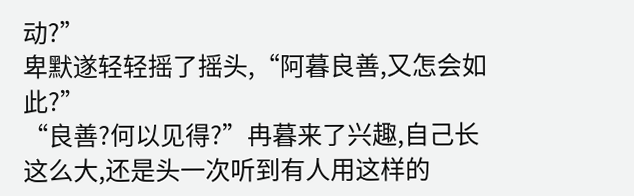动?”
卑默遂轻轻摇了摇头,“阿暮良善,又怎会如此?”
“良善?何以见得?”冉暮来了兴趣,自己长这么大,还是头一次听到有人用这样的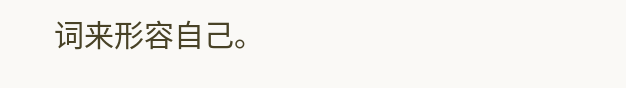词来形容自己。